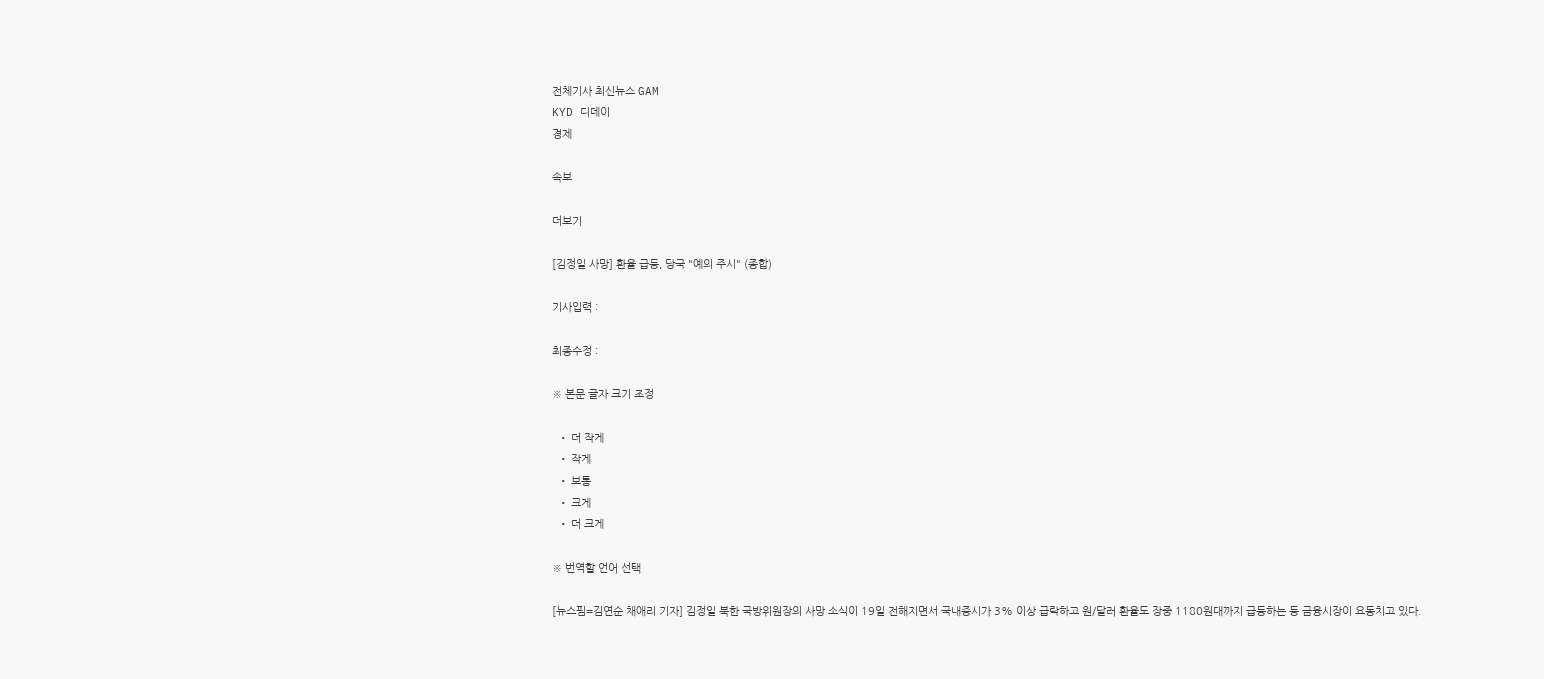전체기사 최신뉴스 GAM
KYD 디데이
경제

속보

더보기

[김정일 사망] 환율 급등, 당국 "예의 주시" (종합)

기사입력 :

최종수정 :

※ 본문 글자 크기 조정

  • 더 작게
  • 작게
  • 보통
  • 크게
  • 더 크게

※ 번역할 언어 선택

[뉴스핌=김연순 채애리 기자] 김정일 북한 국방위원장의 사망 소식이 19일 전해지면서 국내증시가 3% 이상 급락하고 원/달러 환율도 장중 1180원대까지 급등하는 등 금융시장이 요동치고 있다.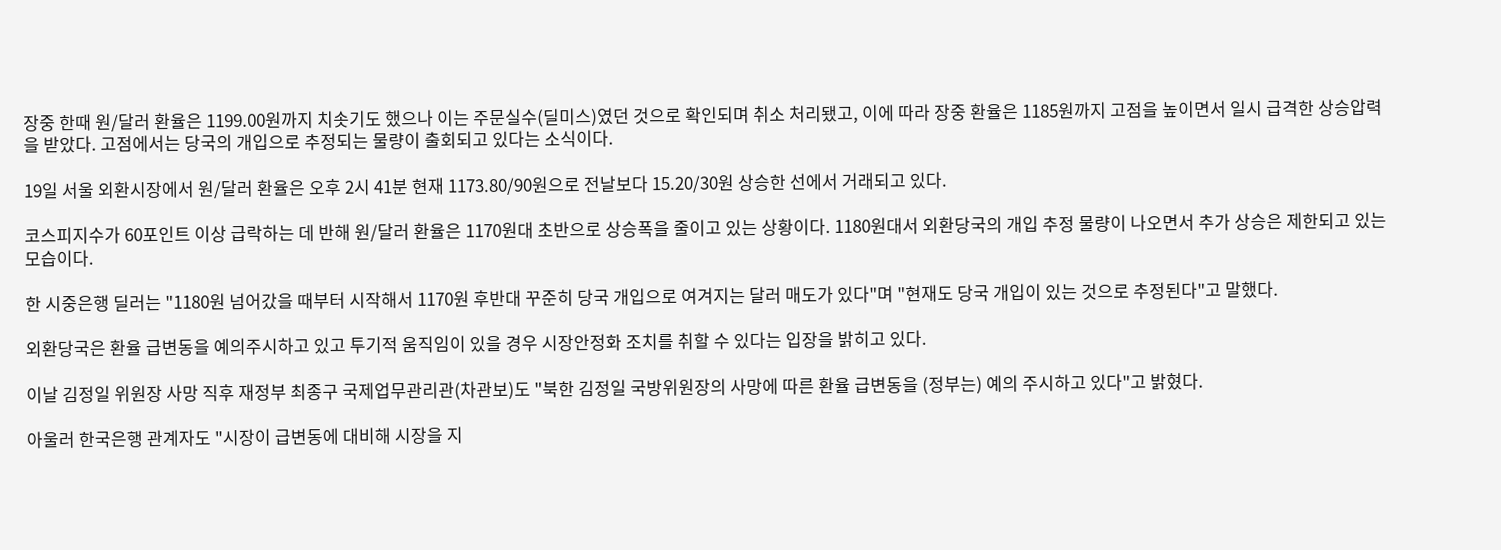장중 한때 원/달러 환율은 1199.00원까지 치솟기도 했으나 이는 주문실수(딜미스)였던 것으로 확인되며 취소 처리됐고, 이에 따라 장중 환율은 1185원까지 고점을 높이면서 일시 급격한 상승압력을 받았다. 고점에서는 당국의 개입으로 추정되는 물량이 출회되고 있다는 소식이다.

19일 서울 외환시장에서 원/달러 환율은 오후 2시 41분 현재 1173.80/90원으로 전날보다 15.20/30원 상승한 선에서 거래되고 있다.

코스피지수가 60포인트 이상 급락하는 데 반해 원/달러 환율은 1170원대 초반으로 상승폭을 줄이고 있는 상황이다. 1180원대서 외환당국의 개입 추정 물량이 나오면서 추가 상승은 제한되고 있는 모습이다.

한 시중은행 딜러는 "1180원 넘어갔을 때부터 시작해서 1170원 후반대 꾸준히 당국 개입으로 여겨지는 달러 매도가 있다"며 "현재도 당국 개입이 있는 것으로 추정된다"고 말했다.

외환당국은 환율 급변동을 예의주시하고 있고 투기적 움직임이 있을 경우 시장안정화 조치를 취할 수 있다는 입장을 밝히고 있다.

이날 김정일 위원장 사망 직후 재정부 최종구 국제업무관리관(차관보)도 "북한 김정일 국방위원장의 사망에 따른 환율 급변동을 (정부는) 예의 주시하고 있다"고 밝혔다.

아울러 한국은행 관계자도 "시장이 급변동에 대비해 시장을 지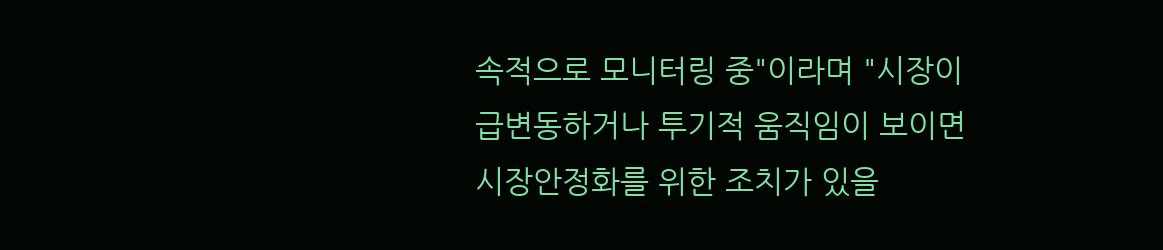속적으로 모니터링 중"이라며 "시장이 급변동하거나 투기적 움직임이 보이면 시장안정화를 위한 조치가 있을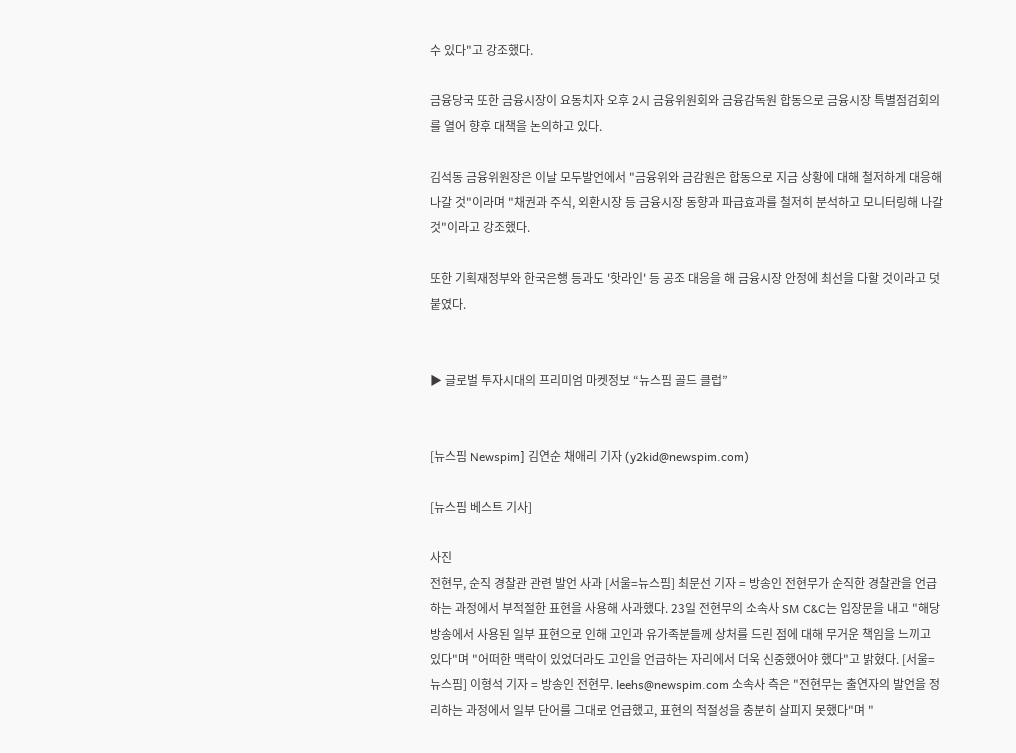수 있다"고 강조했다.

금융당국 또한 금융시장이 요동치자 오후 2시 금융위원회와 금융감독원 합동으로 금융시장 특별점검회의를 열어 향후 대책을 논의하고 있다.

김석동 금융위원장은 이날 모두발언에서 "금융위와 금감원은 합동으로 지금 상황에 대해 철저하게 대응해 나갈 것"이라며 "채권과 주식, 외환시장 등 금융시장 동향과 파급효과를 철저히 분석하고 모니터링해 나갈 것"이라고 강조했다.

또한 기획재정부와 한국은행 등과도 '핫라인' 등 공조 대응을 해 금융시장 안정에 최선을 다할 것이라고 덧붙였다.


▶ 글로벌 투자시대의 프리미엄 마켓정보 “뉴스핌 골드 클럽”


[뉴스핌 Newspim] 김연순 채애리 기자 (y2kid@newspim.com)

[뉴스핌 베스트 기사]

사진
전현무, 순직 경찰관 관련 발언 사과 [서울=뉴스핌] 최문선 기자 = 방송인 전현무가 순직한 경찰관을 언급하는 과정에서 부적절한 표현을 사용해 사과했다. 23일 전현무의 소속사 SM C&C는 입장문을 내고 "해당 방송에서 사용된 일부 표현으로 인해 고인과 유가족분들께 상처를 드린 점에 대해 무거운 책임을 느끼고 있다"며 "어떠한 맥락이 있었더라도 고인을 언급하는 자리에서 더욱 신중했어야 했다"고 밝혔다. [서울=뉴스핌] 이형석 기자 = 방송인 전현무. leehs@newspim.com 소속사 측은 "전현무는 출연자의 발언을 정리하는 과정에서 일부 단어를 그대로 언급했고, 표현의 적절성을 충분히 살피지 못했다"며 "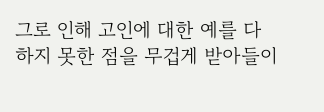그로 인해 고인에 대한 예를 다하지 못한 점을 무겁게 받아들이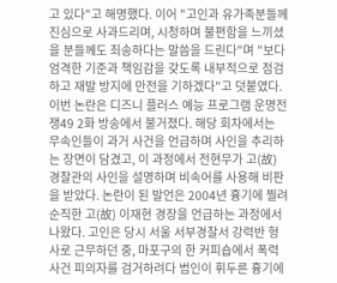고 있다"고 해명했다. 이어 "고인과 유가족분들께 진심으로 사과드리며, 시청하며 불편함을 느끼셨을 분들께도 죄송하다는 말씀을 드린다"며 "보다 엄격한 기준과 책임감을 갖도록 내부적으로 점검하고 재발 방지에 만전을 기하겠다"고 덧붙였다. 이번 논란은 디즈니 플러스 예능 프로그램 운명전쟁49 2화 방송에서 불거졌다. 해당 회차에서는 무속인들이 과거 사건을 언급하며 사인을 추리하는 장면이 담겼고, 이 과정에서 전현무가 고(故) 경찰관의 사인을 설명하며 비속어를 사용해 비판을 받았다. 논란이 된 발언은 2004년 흉기에 찔려 순직한 고(故) 이재현 경장을 언급하는 과정에서 나왔다. 고인은 당시 서울 서부경찰서 강력반 형사로 근무하던 중, 마포구의 한 커피숍에서 폭력 사건 피의자를 검거하려다 범인이 휘두른 흉기에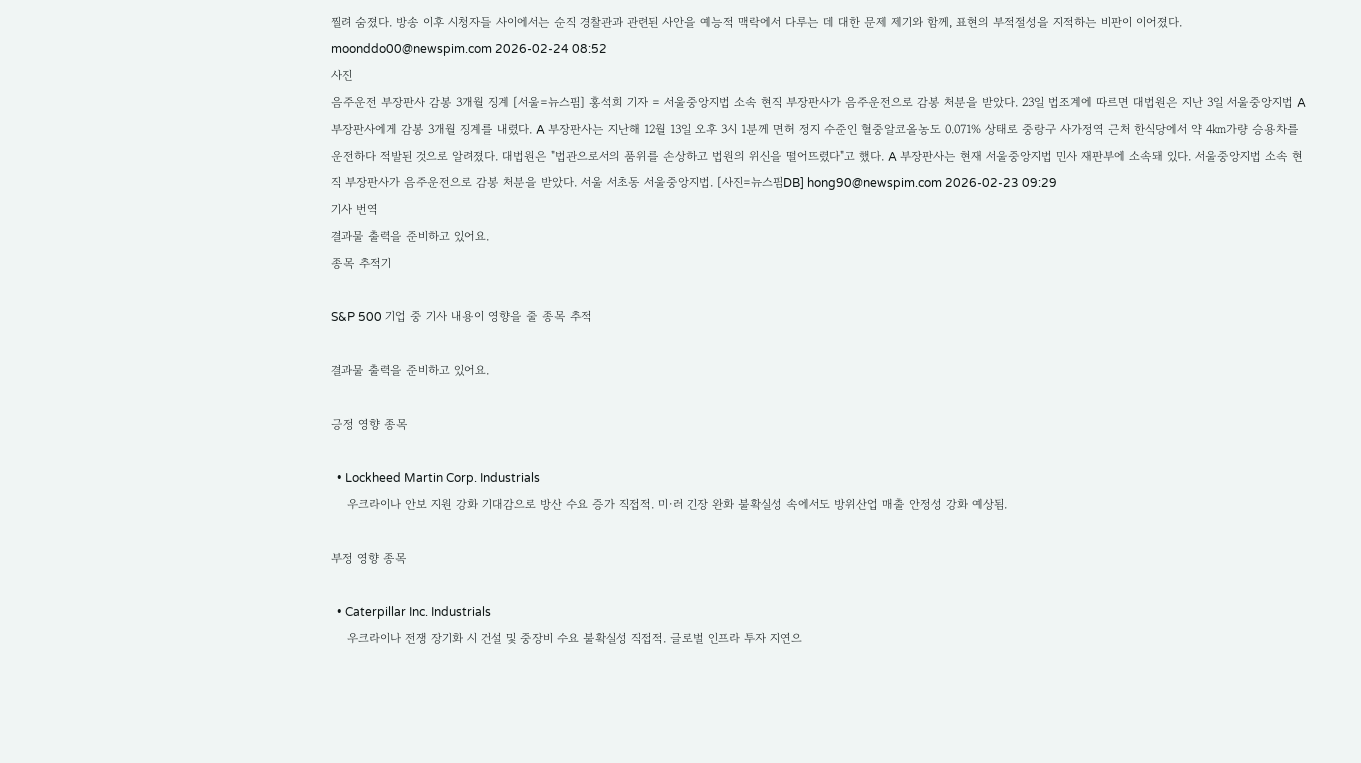찔려 숨졌다. 방송 이후 시청자들 사이에서는 순직 경찰관과 관련된 사안을 예능적 맥락에서 다루는 데 대한 문제 제기와 함께, 표현의 부적절성을 지적하는 비판이 이어졌다. moonddo00@newspim.com 2026-02-24 08:52
사진
음주운전 부장판사 감봉 3개월 징계 [서울=뉴스핌] 홍석희 기자 = 서울중앙지법 소속 현직 부장판사가 음주운전으로 감봉 처분을 받았다. 23일 법조계에 따르면 대법원은 지난 3일 서울중앙지법 A 부장판사에게 감봉 3개월 징계를 내렸다. A 부장판사는 지난해 12월 13일 오후 3시 1분께 면허 정지 수준인 혈중알코올농도 0.071% 상태로 중랑구 사가정역 근처 한식당에서 약 4㎞가량 승용차를 운전하다 적발된 것으로 알려졌다. 대법원은 "법관으로서의 품위를 손상하고 법원의 위신을 떨어뜨렸다"고 했다. A 부장판사는 현재 서울중앙지법 민사 재판부에 소속돼 있다. 서울중앙지법 소속 현직 부장판사가 음주운전으로 감봉 처분을 받았다. 서울 서초동 서울중앙지법. [사진=뉴스핌DB] hong90@newspim.com 2026-02-23 09:29
기사 번역
결과물 출력을 준비하고 있어요.
종목 추적기

S&P 500 기업 중 기사 내용이 영향을 줄 종목 추적

결과물 출력을 준비하고 있어요.

긍정 영향 종목

  • Lockheed Martin Corp. Industrials
    우크라이나 안보 지원 강화 기대감으로 방산 수요 증가 직접적. 미·러 긴장 완화 불확실성 속에서도 방위산업 매출 안정성 강화 예상됨.

부정 영향 종목

  • Caterpillar Inc. Industrials
    우크라이나 전쟁 장기화 시 건설 및 중장비 수요 불확실성 직접적. 글로벌 인프라 투자 지연으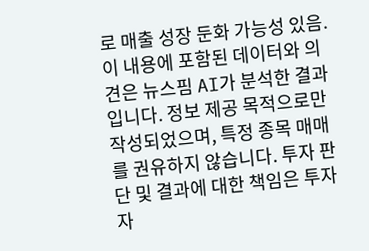로 매출 성장 둔화 가능성 있음.
이 내용에 포함된 데이터와 의견은 뉴스핌 AI가 분석한 결과입니다. 정보 제공 목적으로만 작성되었으며, 특정 종목 매매를 권유하지 않습니다. 투자 판단 및 결과에 대한 책임은 투자자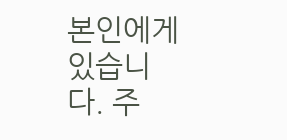본인에게 있습니다. 주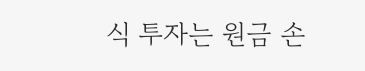식 투자는 원금 손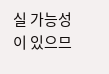실 가능성이 있으므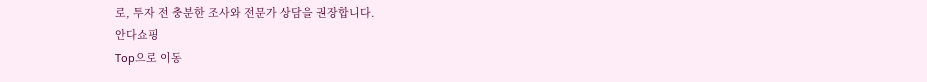로, 투자 전 충분한 조사와 전문가 상담을 권장합니다.
안다쇼핑
Top으로 이동